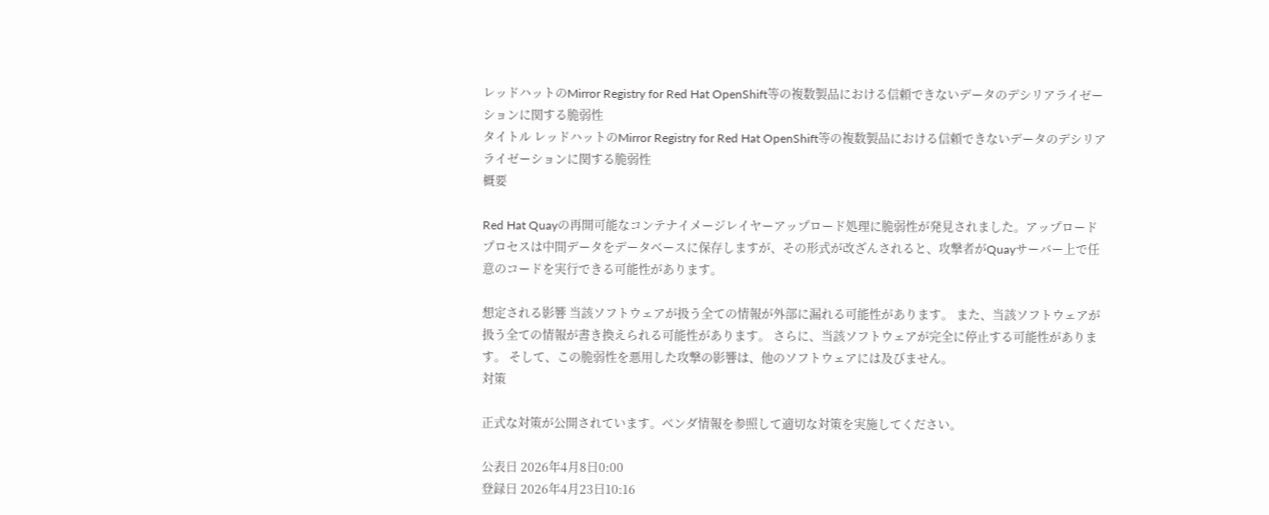レッドハットのMirror Registry for Red Hat OpenShift等の複数製品における信頼できないデータのデシリアライゼーションに関する脆弱性
タイトル レッドハットのMirror Registry for Red Hat OpenShift等の複数製品における信頼できないデータのデシリアライゼーションに関する脆弱性
概要

Red Hat Quayの再開可能なコンテナイメージレイヤーアップロード処理に脆弱性が発見されました。アップロードプロセスは中間データをデータベースに保存しますが、その形式が改ざんされると、攻撃者がQuayサーバー上で任意のコードを実行できる可能性があります。

想定される影響 当該ソフトウェアが扱う全ての情報が外部に漏れる可能性があります。 また、当該ソフトウェアが扱う全ての情報が書き換えられる可能性があります。 さらに、当該ソフトウェアが完全に停止する可能性があります。 そして、この脆弱性を悪用した攻撃の影響は、他のソフトウェアには及びません。
対策

正式な対策が公開されています。ベンダ情報を参照して適切な対策を実施してください。

公表日 2026年4月8日0:00
登録日 2026年4月23日10:16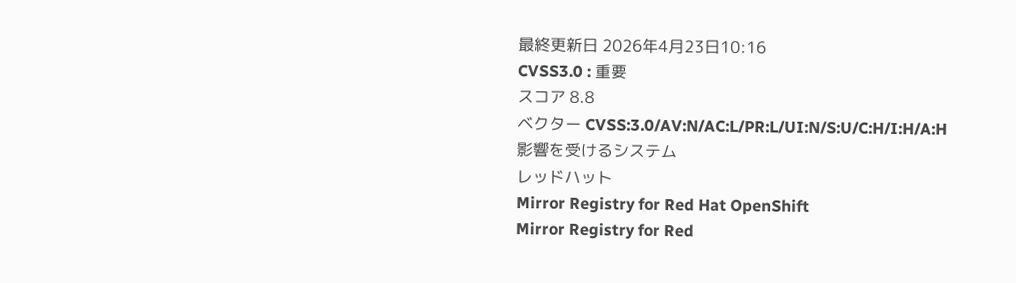最終更新日 2026年4月23日10:16
CVSS3.0 : 重要
スコア 8.8
ベクター CVSS:3.0/AV:N/AC:L/PR:L/UI:N/S:U/C:H/I:H/A:H
影響を受けるシステム
レッドハット
Mirror Registry for Red Hat OpenShift
Mirror Registry for Red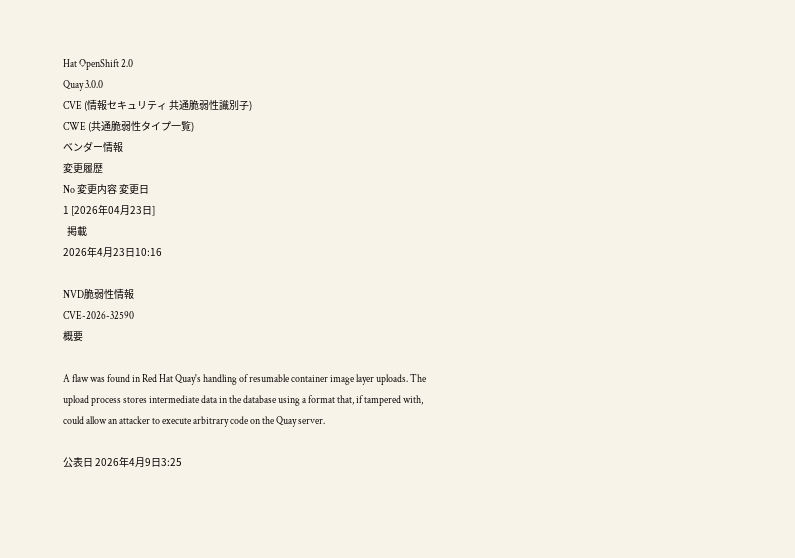Hat OpenShift 2.0
Quay 3.0.0
CVE (情報セキュリティ 共通脆弱性識別子)
CWE (共通脆弱性タイプ一覧)
ベンダー情報
変更履歴
No 変更内容 変更日
1 [2026年04月23日]
  掲載
2026年4月23日10:16

NVD脆弱性情報
CVE-2026-32590
概要

A flaw was found in Red Hat Quay's handling of resumable container image layer uploads. The upload process stores intermediate data in the database using a format that, if tampered with, could allow an attacker to execute arbitrary code on the Quay server.

公表日 2026年4月9日3:25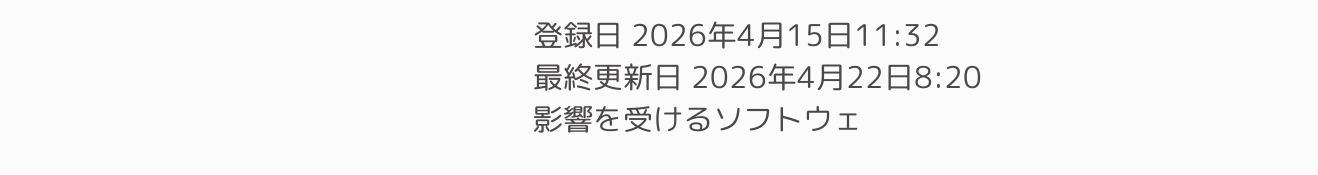登録日 2026年4月15日11:32
最終更新日 2026年4月22日8:20
影響を受けるソフトウェ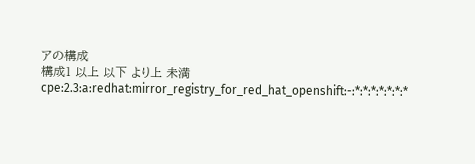アの構成
構成1 以上 以下 より上 未満
cpe:2.3:a:redhat:mirror_registry_for_red_hat_openshift:-:*:*:*:*:*:*:*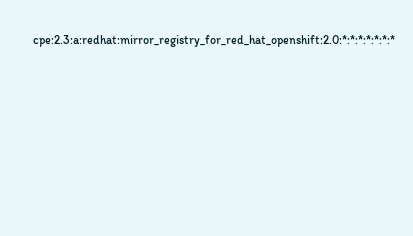cpe:2.3:a:redhat:mirror_registry_for_red_hat_openshift:2.0:*:*:*:*:*:*:*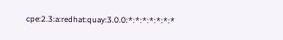cpe:2.3:a:redhat:quay:3.0.0:*:*:*:*:*:*:*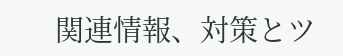関連情報、対策とツ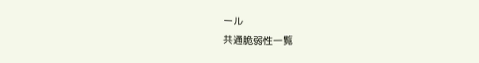ール
共通脆弱性一覧